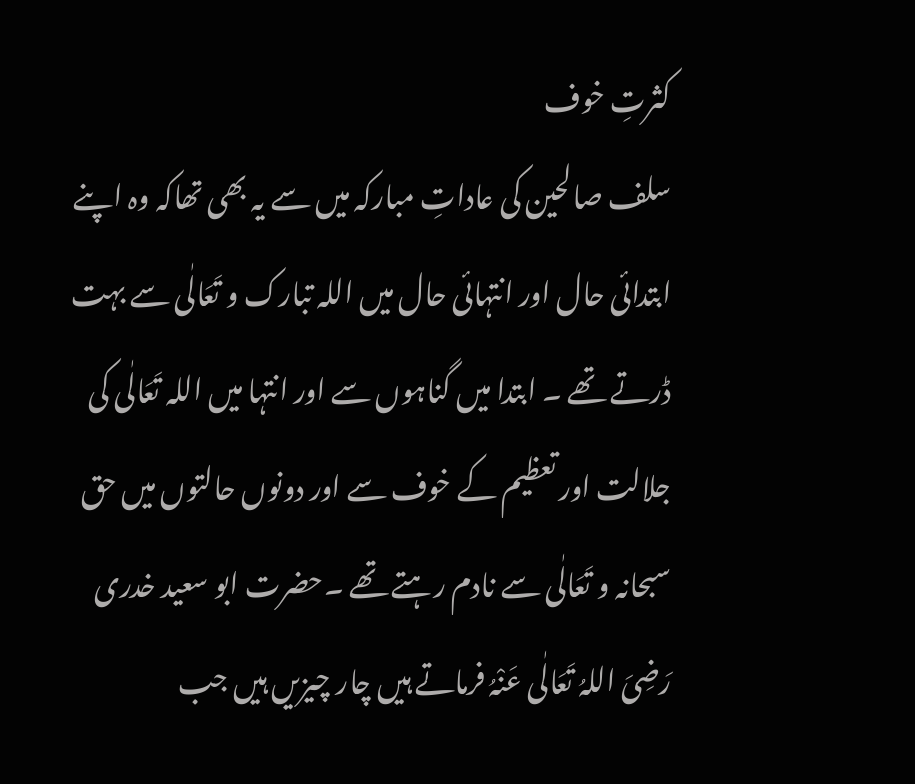کثرتِ خوف
سلف صالحین کی عاداتِ مبارکہ میں سے یہ بھی تھاکہ وہ اپنے ابتدائی حال اور انتہائی حال میں اللہ تبارک و تَعَالٰی سے بہت ڈرتے تھے ۔ ابتدا میں گناہوں سے اور انتہا میں اللہ تَعَالٰی کی جلالت اور تعظیم کے خوف سے اور دونوں حالتوں میں حق سبحانہ و تَعَالٰی سے نادم رہتے تھے ۔حضرت ابو سعید خدری رَضِیَ اللہُ تَعَالٰی عَنْہُ فرماتے ہیں چار چیزیں ہیں جب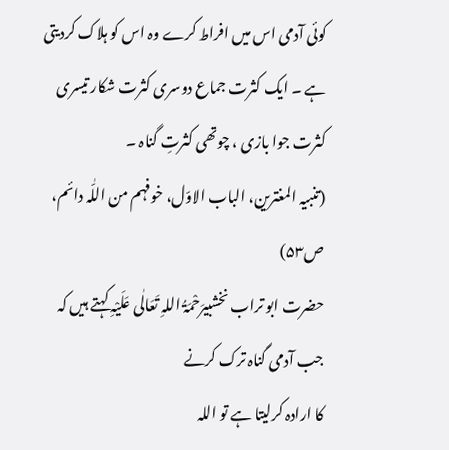کوئی آدمی اس میں افراط کرے وہ اس کو ہلاک کردیتی ہے ۔ ایک کثرت جماع دوسری کثرت شکار تیسری کثرت جوا بازی ، چوتھی کثرتِ گناہ ۔
(تنبیہ المغترین، الباب الاوّل، خوفہم من اللّٰہ دائم، ص۵۳)
حضرت ابو تراب نخشبیرَحْمَۃُ اللہِ تَعَالٰی عَلَیْہِ کہتے ہیں کہ جب آدمی گناہ ترک کرنے
کا ارادہ کرلیتا ہے تو اللہ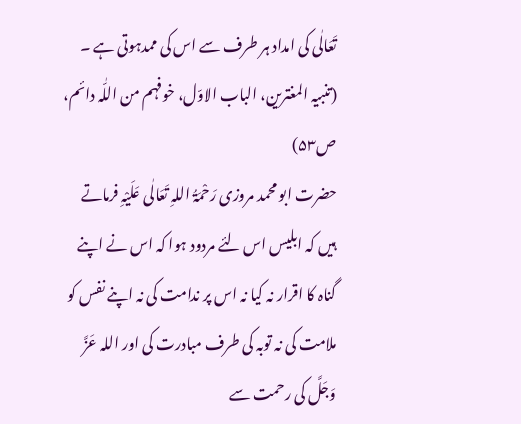تَعَالٰی کی امداد ہر طرف سے اس کی ممدہوتی ہے ۔ (تنبیہ المغترین، الباب الاوّل، خوفہم من اللّٰہ دائم، ص۵۳)
حضرت ابو محمد مروزی رَحْمَۃُ اللہِ تَعَالٰی عَلَیْہِ فرماتے ہیں کہ ابلیس اس لئے مردود ہوا کہ اس نے اپنے گناہ کا اقرار نہ کیا نہ اس پر ندامت کی نہ اپنے نفس کو ملامت کی نہ توبہ کی طرف مبادرت کی اور اللہ عَزَّ وَجَلَّ کی رحمت سے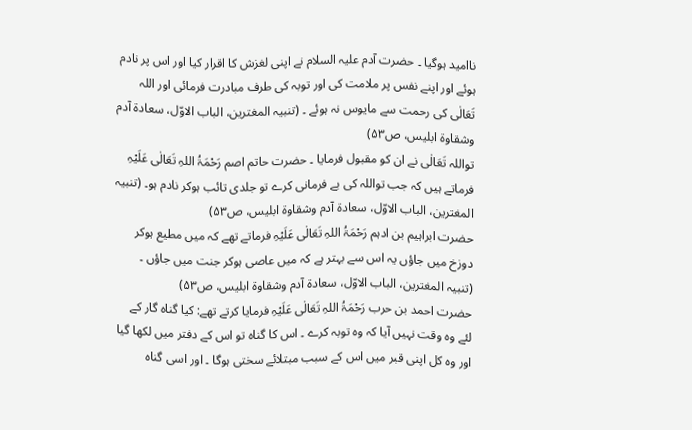ناامید ہوگیا ۔ حضرت آدم علیہ السلام نے اپنی لغزش کا اقرار کیا اور اس پر نادم ہوئے اور اپنے نفس پر ملامت کی اور توبہ کی طرف مبادرت فرمائی اور اللہ تَعَالٰی کی رحمت سے مایوس نہ ہوئے ۔ (تنبیہ المغترین، الباب الاوّل، سعادۃ آدم وشقاوۃ ابلیس، ص۵۳)
تواللہ تَعَالٰی نے ان کو مقبول فرمایا ۔ حضرت حاتم اصم رَحْمَۃُ اللہِ تَعَالٰی عَلَیْہِ فرماتے ہیں کہ جب تواللہ کی بے فرمانی کرے تو جلدی تائب ہوکر نادم ہو۔ (تنبیہ المغترین، الباب الاوّل، سعادۃ آدم وشقاوۃ ابلیس، ص۵۳)
حضرت ابراہیم بن ادہم رَحْمَۃُ اللہِ تَعَالٰی عَلَیْہِ فرماتے تھے کہ میں مطیع ہوکر دوزخ میں جاؤں یہ اس سے بہتر ہے کہ میں عاصی ہوکر جنت میں جاؤں ۔ (تنبیہ المغترین، الباب الاوّل، سعادۃ آدم وشقاوۃ ابلیس، ص۵۳)
حضرت احمد بن حرب رَحْمَۃُ اللہِ تَعَالٰی عَلَیْہِ فرمایا کرتے تھے: کیا گناہ گار کے لئے وہ وقت نہیں آیا کہ وہ توبہ کرے ۔ اس کا گناہ تو اس کے دفتر میں لکھا گیا اور وہ کل اپنی قبر میں اس کے سبب مبتلائے سختی ہوگا ۔ اور اسی گناہ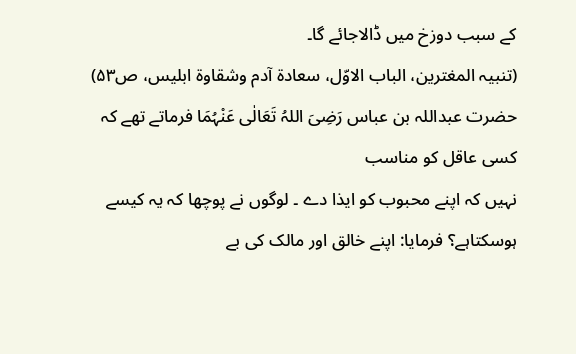کے سبب دوزخ میں ڈالاجائے گا۔
(تنبیہ المغترین، الباب الاوّل، سعادۃ آدم وشقاوۃ ابلیس، ص۵۳)
حضرت عبداللہ بن عباس رَضِیَ اللہُ تَعَالٰی عَنْہُمَا فرماتے تھے کہ کسی عاقل کو مناسب
نہیں کہ اپنے محبوب کو ایذا دے ۔ لوگوں نے پوچھا کہ یہ کیسے ہوسکتاہے؟ فرمایا: اپنے خالق اور مالک کی بے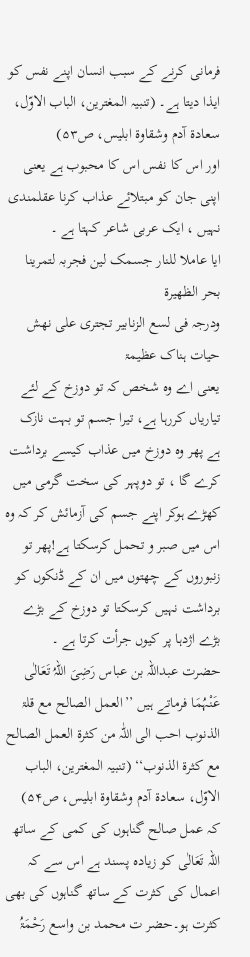فرمانی کرنے کے سبب انسان اپنے نفس کو ایذا دیتا ہے۔ (تنبیہ المغترین، الباب الاوّل، سعادۃ آدم وشقاوۃ ابلیس، ص۵۳)
اور اس کا نفس اس کا محبوب ہے یعنی اپنی جان کو مبتلائے عذاب کرنا عقلمندی نہیں ، ایک عربی شاعر کہتا ہے ۔
ایا عاملا للنار جسمک لین فجربہ لتمرینا بحر الظھیرۃ
ودرجہ فی لسع الزنابیر تجتری علی نھش حیات ہناک عظیمۃ
یعنی اے وہ شخص کہ تو دوزخ کے لئے تیاریاں کررہا ہے، تیرا جسم تو بہت نازک ہے پھر وہ دوزخ میں عذاب کیسے برداشت کرے گا ، تو دوپہر کی سخت گرمی میں کھڑے ہوکر اپنے جسم کی آزمائش کر کہ وہ اس میں صبر و تحمل کرسکتا ہے!پھر تو زنبوروں کے چھتوں میں ان کے ڈنکوں کو برداشت نہیں کرسکتا تو دوزخ کے بڑے بڑے اژدہا پر کیوں جرأت کرتا ہے ۔
حضرت عبداللہ بن عباس رَضِیَ اللہُ تَعَالٰی عَنْہُمَا فرماتے ہیں ’’العمل الصالح مع قلۃ الذنوب احب الی اللّٰہ من کثرۃ العمل الصالح مع کثرۃ الذنوب‘‘ (تنبیہ المغترین، الباب الاوّل، سعادۃ آدم وشقاوۃ ابلیس، ص۵۴)
کہ عمل صالح گناہوں کی کمی کے ساتھ اللہ تَعَالٰی کو زیادہ پسند ہے اس سے کہ اعمال کی کثرت کے ساتھ گناہوں کی بھی کثرت ہو۔حضر ت محمد بن واسع رَحْمَۃُ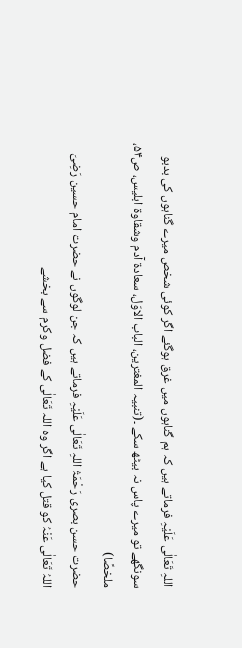اللہِ تَعَالٰی عَلَیْہِ فرماتے ہیں کہ ہم گناہوں میں غرق ہوگئے اگر کوئی شخص میرے گناہوں کی بدبو سونگھے تو میرے پاس نہ بیٹھ سکے ۔(تنبیہ المغترین، الباب الاوّل، سعادۃ آدم وشقاوۃ ابلیس، ص۵۴، ملخصًا)
حضرت حسن بصری رَحْمَۃُ اللہِ تَعَالٰی عَلَیْہِ فرماتے ہیں کہ جن لوگوں نے حضرت امام حسین رَضِیَ اللہُ تَعَالٰی عَنْہُ کو قتل کیا ہے اگر وہ اللہ تَعَالٰی کے فضل وکرم سے بخشے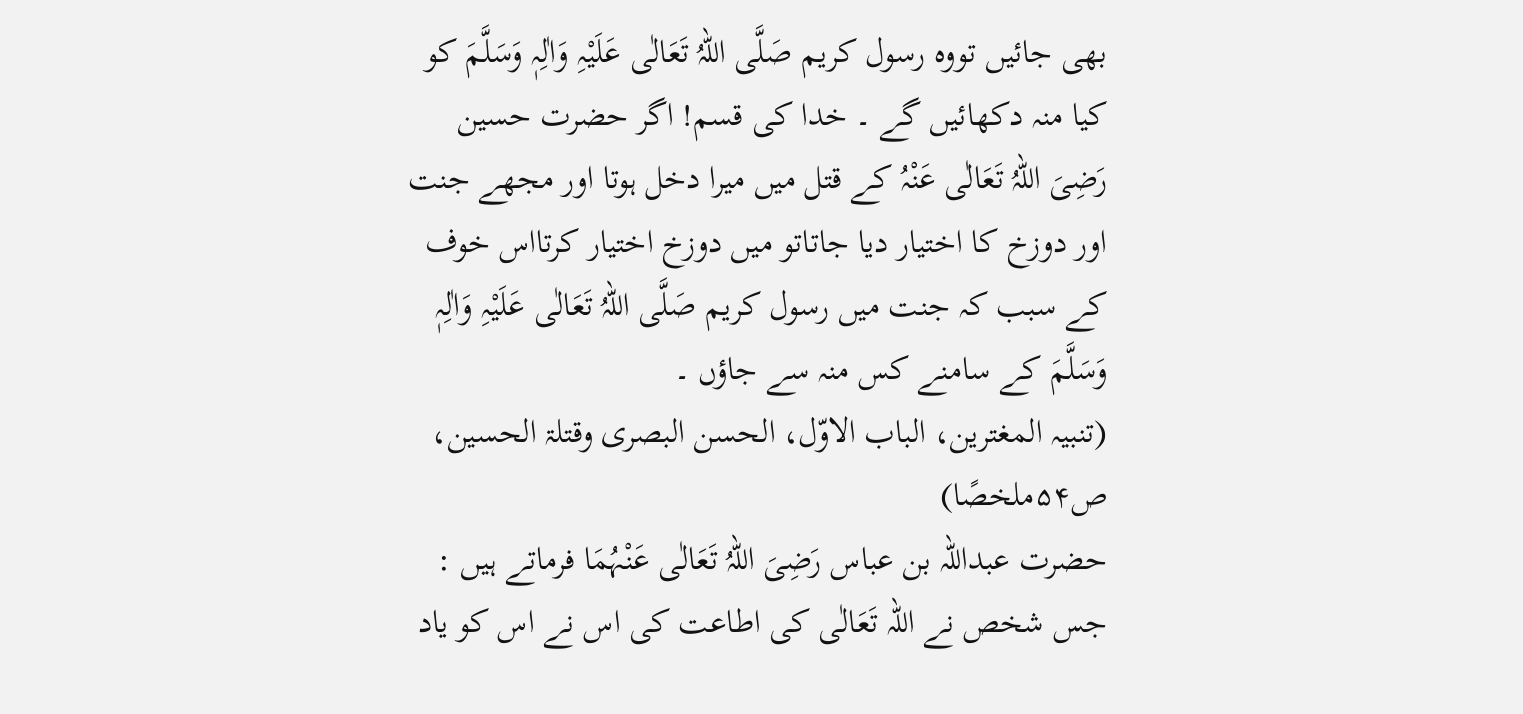بھی جائیں تووہ رسول کریم صَلَّی اللہُ تَعَالٰی عَلَیْہِ وَاٰلِہٖ وَسَلَّمَ کو کیا منہ دکھائیں گے ۔ خدا کی قسم! اگر حضرت حسین رَضِیَ اللہُ تَعَالٰی عَنْہُ کے قتل میں میرا دخل ہوتا اور مجھے جنت اور دوزخ کا اختیار دیا جاتاتو میں دوزخ اختیار کرتااس خوف کے سبب کہ جنت میں رسول کریم صَلَّی اللہُ تَعَالٰی عَلَیْہِ وَاٰلِہٖ وَسَلَّمَ کے سامنے کس منہ سے جاؤں ۔
(تنبیہ المغترین، الباب الاوّل، الحسن البصری وقتلۃ الحسین، ص۵۴ملخصًا)
حضرت عبداللہ بن عباس رَضِیَ اللہُ تَعَالٰی عَنْہُمَا فرماتے ہیں : جس شخص نے اللہ تَعَالٰی کی اطاعت کی اس نے اس کو یاد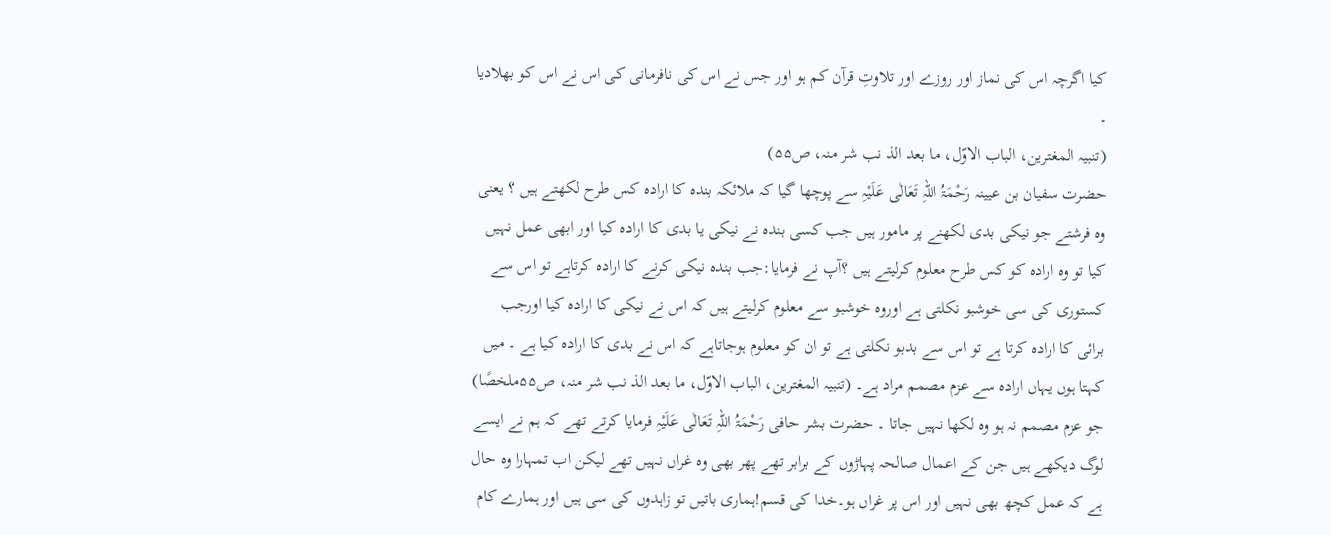کیا اگرچہ اس کی نماز اور روزے اور تلاوتِ قرآن کم ہو اور جس نے اس کی نافرمانی کی اس نے اس کو بھلادیا ۔
(تنبیہ المغترین، الباب الاوّل، ما بعد الذ نب شر منہ، ص۵۵)
حضرت سفیان بن عیینہ رَحْمَۃُ اللہِ تَعَالٰی عَلَیْہِ سے پوچھا گیا کہ ملائکہ بندہ کا ارادہ کس طرح لکھتے ہیں ؟ یعنی وہ فرشتے جو نیکی بدی لکھنے پر مامور ہیں جب کسی بندہ نے نیکی یا بدی کا ارادہ کیا اور ابھی عمل نہیں کیا تو وہ ارادہ کو کس طرح معلوم کرلیتے ہیں ؟آپ نے فرمایا:جب بندہ نیکی کرنے کا ارادہ کرتاہے تو اس سے کستوری کی سی خوشبو نکلتی ہے اوروہ خوشبو سے معلوم کرلیتے ہیں کہ اس نے نیکی کا ارادہ کیا اورجب برائی کا ارادہ کرتا ہے تو اس سے بدبو نکلتی ہے تو ان کو معلوم ہوجاتاہے کہ اس نے بدی کا ارادہ کیا ہے ۔ میں کہتا ہوں یہاں ارادہ سے عزم مصمم مراد ہے۔ (تنبیہ المغترین، الباب الاوّل، ما بعد الذ نب شر منہ، ص۵۵ملخصًا)
جو عزم مصمم نہ ہو وہ لکھا نہیں جاتا ۔ حضرت بشر حافی رَحْمَۃُ اللہِ تَعَالٰی عَلَیْہِ فرمایا کرتے تھے کہ ہم نے ایسے لوگ دیکھے ہیں جن کے اعمال صالحہ پہاڑوں کے برابر تھے پھر بھی وہ غراں نہیں تھے لیکن اب تمہارا وہ حال ہے کہ عمل کچھ بھی نہیں اور اس پر غراں ہو۔خدا کی قسم!ہماری باتیں تو زاہدوں کی سی ہیں اور ہمارے کام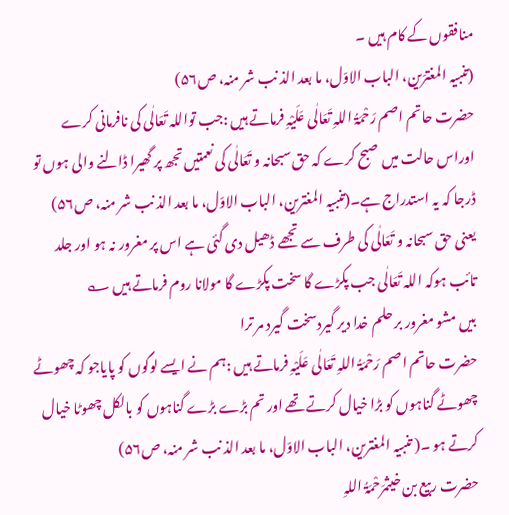منافقوں کے کام ہیں ۔
(تنبیہ المغترّین، الباب الاوّل، ما بعد الذ نب شر منہ، ص۵۶)
حضرت حاتم اصم رَحْمَۃُ اللہِ تَعَالٰی عَلَیْہِ فرماتے ہیں :جب تواللہ تَعَالٰی کی نافرمانی کرے اوراس حالت میں صبح کرے کہ حق سبحانہ و تَعَالٰی کی نعمتیں تجھ پر گھیرا ڈالنے والی ہوں تو ڈرجا کہ یہ استدراج ہے۔(تنبیہ المغترین، الباب الاوّل، ما بعد الذ نب شر منہ، ص۵۶)
یعنی حق سبحانہ و تَعَالٰی کی طرف سے تجھے ڈھیل دی گئی ہے اس پر مغرور نہ ہو اور جلد تائب ہوکہ اللہ تَعَالٰی جب پکڑے گا سخت پکڑے گا مولانا روم فرماتے ہیں ؎
بیں مشو مغرور بر حلم خدا دیر گیردسخت گیرد مر ترا
حضرت حاتم اصم رَحْمَۃُ اللہِ تَعَالٰی عَلَیْہِ فرماتے ہیں :ہم نے ایسے لوگوں کو پایاجو کہ چھوٹے چھوٹے گناہوں کو بڑا خیال کرتے تھے اور تم بڑے بڑے گناہوں کو بالکل چھوٹا خیال کرتے ہو ۔( تنبیہ المغترین، الباب الاوّل، ما بعد الذ نب شر منہ، ص۵۶)
حضرت ربیع بن خیثمرَحْمَۃُ اللہِ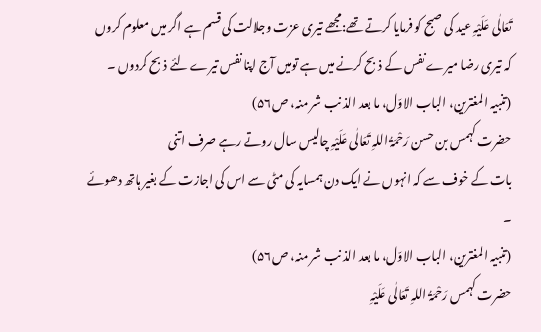تَعَالٰی عَلَیْہِ عید کی صبح کو فرمایا کرتے تھے:مجھے تیری عزت وجلالت کی قسم ہے اگر میں معلوم کروں کہ تیری رضا میرے نفس کے ذبح کرنے میں ہے تومیں آج اپنا نفس تیرے لئے ذبح کردوں ۔
(تنبیہ المغترین، الباب الاوّل، ما بعد الذ نب شر منہ، ص۵۶)
حضرت کہمس بن حسن رَحْمَۃُ اللہِ تَعَالٰی عَلَیْہِ چالیس سال روتے رہے صرف اتنی
بات کے خوف سے کہ انہوں نے ایک دن ہمسایہ کی مٹی سے اس کی اجازت کے بغیر ہاتھ دھوئے ۔
(تنبیہ المغترین، الباب الاوّل، ما بعد الذ نب شر منہ، ص۵۶)
حضرت کہمس رَحْمَۃُ اللہِ تَعَالٰی عَلَیْہِ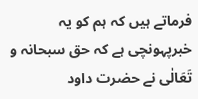فرماتے ہیں کہ ہم کو یہ خبرپہونچی ہے کہ حق سبحانہ و تَعَالٰی نے حضرت داود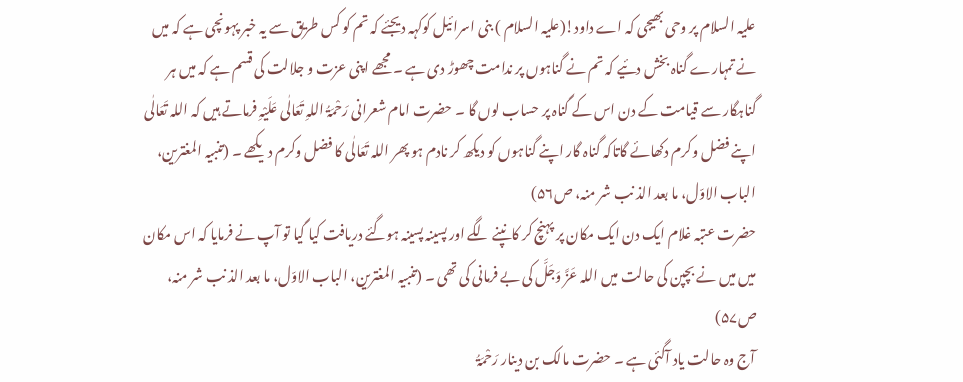علیہ السلام پر وحی بھیجی کہ اے داود!(علیہ السلام ) بنی اسرائیل کوکہہ دیجئے کہ تم کو کس طریق سے یہ خبر پہونچی ہے کہ میں نے تمہارے گناہ بخش دئیے کہ تم نے گناہوں پر ندامت چھوڑ دی ہے ۔ مجھے اپنی عزت و جلالت کی قسم ہے کہ میں ہر گناہگار سے قیامت کے دن اس کے گناہ پر حساب لوں گا ۔ حضرت امام شعرانی رَحْمَۃُ اللہِ تَعَالٰی عَلَیْہِ فرماتے ہیں کہ اللہ تَعَالٰی اپنے فضل وکرم دکھائے گاتاکہ گناہ گار اپنے گناہوں کو دیکھ کر نادم ہو پھر اللہ تَعَالٰی کا فضل وکرم دیکھے ۔ (تنبیہ المغترین، الباب الاوّل، ما بعد الذ نب شر منہ، ص۵۶)
حضرت عتبہ غلام ایک دن ایک مکان پر پہنچ کر کانپنے لگے اور پسینہ پسینہ ہوگئے دریافت کیا گیا تو آپ نے فرمایا کہ اس مکان میں میں نے بچپن کی حالت میں اللہ عَزَّ وَجَلَّ کی بے فرمانی کی تھی ۔ (تنبیہ المغترین، الباب الاوّل، ما بعد الذ نب شر منہ، ص۵۷)
آج وہ حالت یاد آگئی ہے ۔ حضرت مالک بن دینار رَحْمَۃُ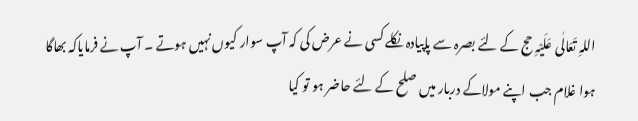اللہِ تَعَالٰی عَلَیْہِ حج کے لئے بصرہ سے پاپیادہ نکلے کسی نے عرض کی کہ آپ سوار کیوں نہیں ہوتے ۔ آپ نے فرمایاکہ بھاگا ہوا غلام جب اپنے مولاکے دربار میں صلح کے لئے حاضر ہو تو کیا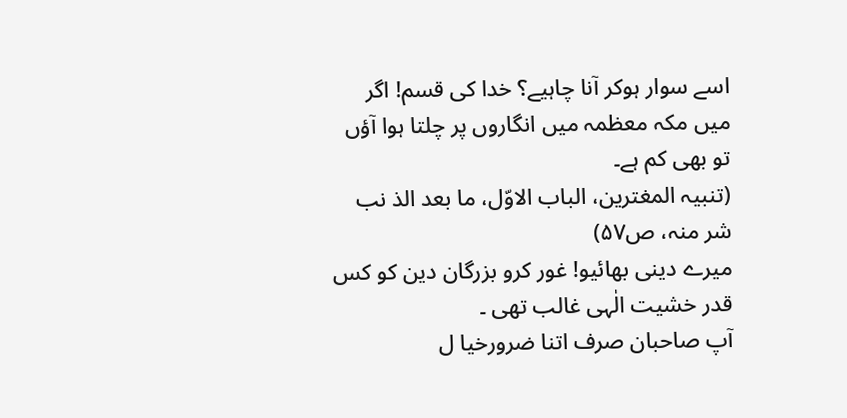اسے سوار ہوکر آنا چاہیے؟ خدا کی قسم! اگر میں مکہ معظمہ میں انگاروں پر چلتا ہوا آؤں تو بھی کم ہے۔
(تنبیہ المغترین، الباب الاوّل، ما بعد الذ نب شر منہ، ص۵۷)
میرے دینی بھائیو! غور کرو بزرگان دین کو کس قدر خشیت الٰہی غالب تھی ۔
آپ صاحبان صرف اتنا ضرورخیا ل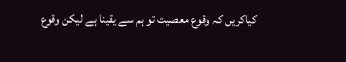کیاکریں کہ وقوع معصیت تو ہم سے یقینا ہے لیکن وقوع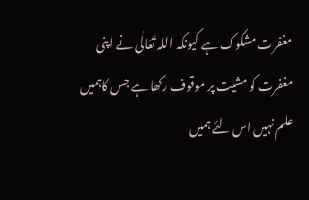مغفرت مشکوک ہے کیونکہ اللہ تَعَالٰی نے اپنی مغفرت کو مشیت پر موقوف رکھا ہے جس کاہمیں علم نہیں اس لئے ہمیں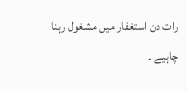رات دن استغفار میں مشغول رہنا چاہیے ۔